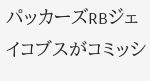パッカーズRBジェイコブスがコミッシ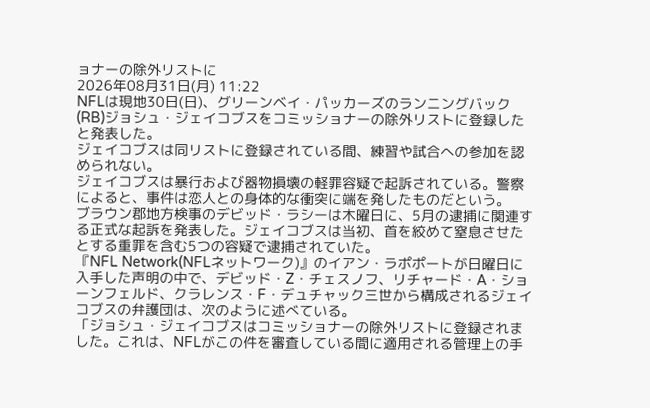ョナーの除外リストに
2026年08月31日(月) 11:22
NFLは現地30日(日)、グリーンベイ・パッカーズのランニングバック(RB)ジョシュ・ジェイコブスをコミッショナーの除外リストに登録したと発表した。
ジェイコブスは同リストに登録されている間、練習や試合への参加を認められない。
ジェイコブスは暴行および器物損壊の軽罪容疑で起訴されている。警察によると、事件は恋人との身体的な衝突に端を発したものだという。
ブラウン郡地方検事のデビッド・ラシーは木曜日に、5月の逮捕に関連する正式な起訴を発表した。ジェイコブスは当初、首を絞めて窒息させたとする重罪を含む5つの容疑で逮捕されていた。
『NFL Network(NFLネットワーク)』のイアン・ラポポートが日曜日に入手した声明の中で、デビッド・Z・チェスノフ、リチャード・A・ショーンフェルド、クラレンス・F・デュチャック三世から構成されるジェイコブスの弁護団は、次のように述べている。
「ジョシュ・ジェイコブスはコミッショナーの除外リストに登録されました。これは、NFLがこの件を審査している間に適用される管理上の手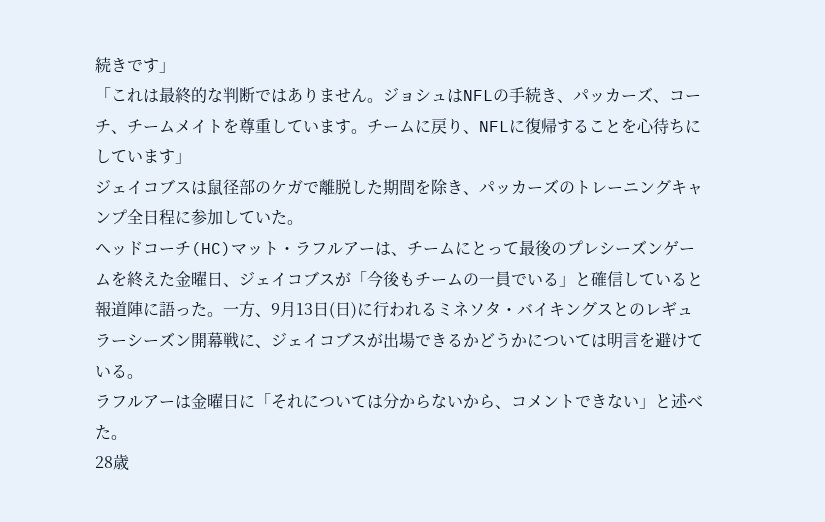続きです」
「これは最終的な判断ではありません。ジョシュはNFLの手続き、パッカーズ、コーチ、チームメイトを尊重しています。チームに戻り、NFLに復帰することを心待ちにしています」
ジェイコブスは鼠径部のケガで離脱した期間を除き、パッカーズのトレーニングキャンプ全日程に参加していた。
ヘッドコーチ(HC)マット・ラフルアーは、チームにとって最後のプレシーズンゲームを終えた金曜日、ジェイコブスが「今後もチームの一員でいる」と確信していると報道陣に語った。一方、9月13日(日)に行われるミネソタ・バイキングスとのレギュラーシーズン開幕戦に、ジェイコブスが出場できるかどうかについては明言を避けている。
ラフルアーは金曜日に「それについては分からないから、コメントできない」と述べた。
28歳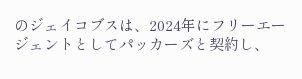のジェイコブスは、2024年にフリーエージェントとしてパッカーズと契約し、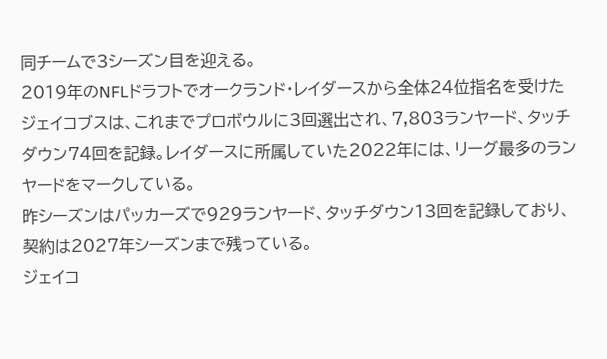同チームで3シーズン目を迎える。
2019年のNFLドラフトでオークランド・レイダースから全体24位指名を受けたジェイコブスは、これまでプロボウルに3回選出され、7,803ランヤード、タッチダウン74回を記録。レイダースに所属していた2022年には、リーグ最多のランヤードをマークしている。
昨シーズンはパッカーズで929ランヤード、タッチダウン13回を記録しており、契約は2027年シーズンまで残っている。
ジェイコ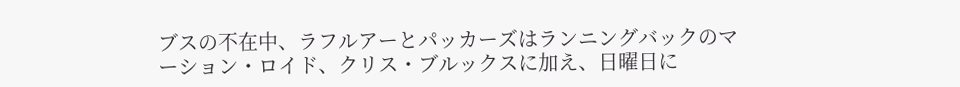ブスの不在中、ラフルアーとパッカーズはランニングバックのマーション・ロイド、クリス・ブルックスに加え、日曜日に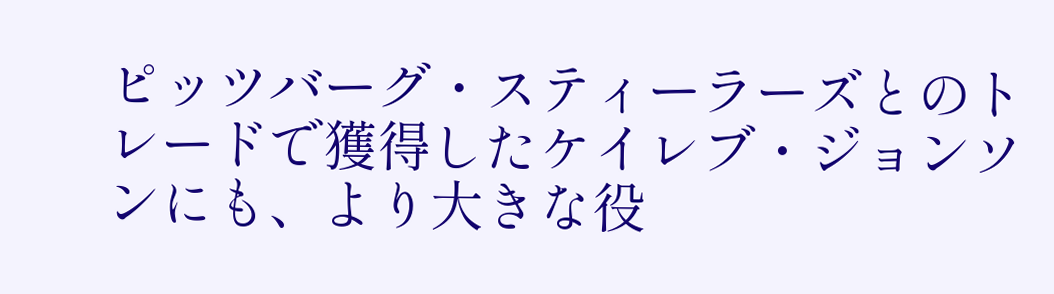ピッツバーグ・スティーラーズとのトレードで獲得したケイレブ・ジョンソンにも、より大きな役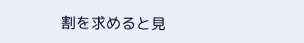割を求めると見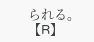られる。
【R】